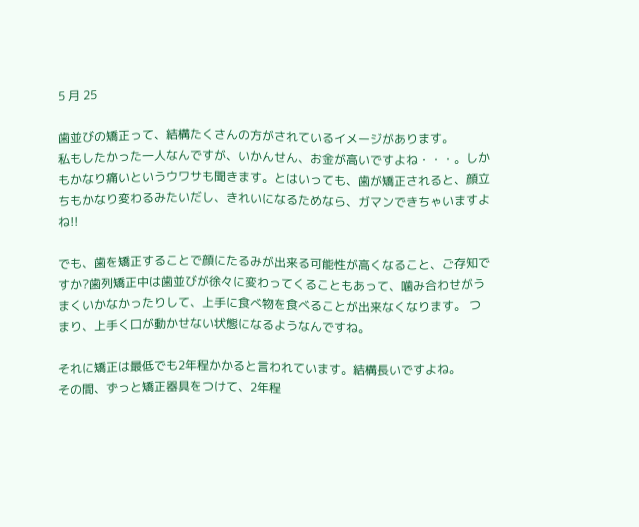5 月 25

歯並びの矯正って、結構たくさんの方がされているイメージがあります。
私もしたかった一人なんですが、いかんせん、お金が高いですよね・・・。しかもかなり痛いというウワサも聞きます。とはいっても、歯が矯正されると、顔立ちもかなり変わるみたいだし、きれいになるためなら、ガマンできちゃいますよね!!

でも、歯を矯正することで顔にたるみが出来る可能性が高くなること、ご存知ですか?歯列矯正中は歯並びが徐々に変わってくることもあって、噛み合わせがうまくいかなかったりして、上手に食べ物を食べることが出来なくなります。 つまり、上手く口が動かせない状態になるようなんですね。

それに矯正は最低でも2年程かかると言われています。結構長いですよね。
その間、ずっと矯正器具をつけて、2年程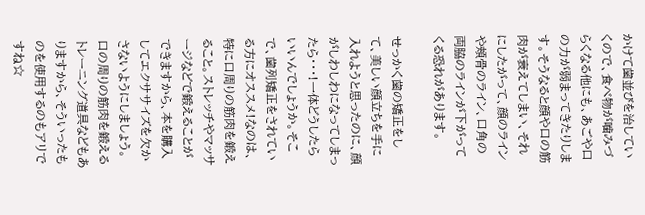かけて歯並びを治していくので、食べ物が噛みづらくなる他にも、あごや口の力が弱まってきたりします。そうなると顔や口の筋肉が衰えてしまい、それにしたがって、顔のラインや頬骨のライン、口角の両脇のラインが下がってくる恐れがあります。

せっかく歯の矯正をして、美しい顔立ちを手に入れようと思ったのに、顔がしわしわになってしまったら・・・!一体どうしたらいいんでしょうか。そこで、歯列矯正をされている方にオススメ!なのは、特に口周りの筋肉を鍛えること。ストレッチやマッサージなどで鍛えることができますから、本を購入してエクササイズを欠かさないようにしましょう。口の周りの筋肉を鍛えるトレーニング道具などもありますから、そういったものを使用するのもアリですね☆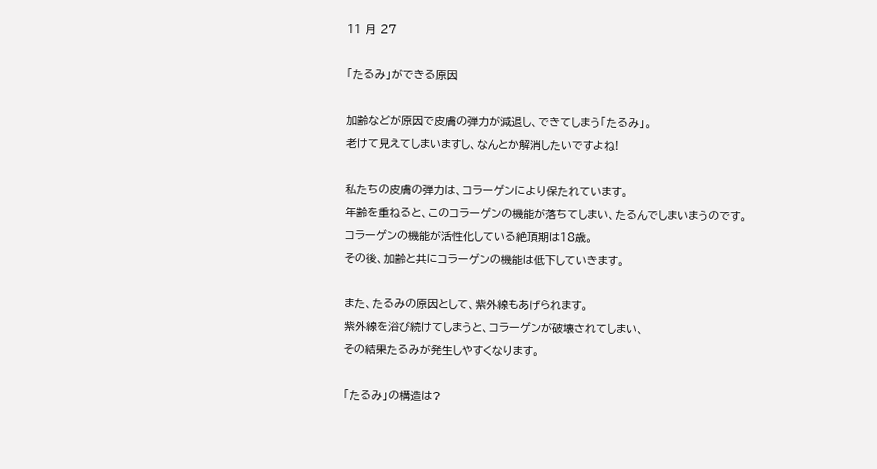11 月 27

「たるみ」ができる原因

加齢などが原因で皮膚の弾力が減退し、できてしまう「たるみ」。
老けて見えてしまいますし、なんとか解消したいですよね!

私たちの皮膚の弾力は、コラーゲンにより保たれています。
年齢を重ねると、このコラーゲンの機能が落ちてしまい、たるんでしまいまうのです。
コラーゲンの機能が活性化している絶頂期は18歳。
その後、加齢と共にコラーゲンの機能は低下していきます。

また、たるみの原因として、紫外線もあげられます。
紫外線を浴び続けてしまうと、コラーゲンが破壊されてしまい、
その結果たるみが発生しやすくなります。

「たるみ」の構造は?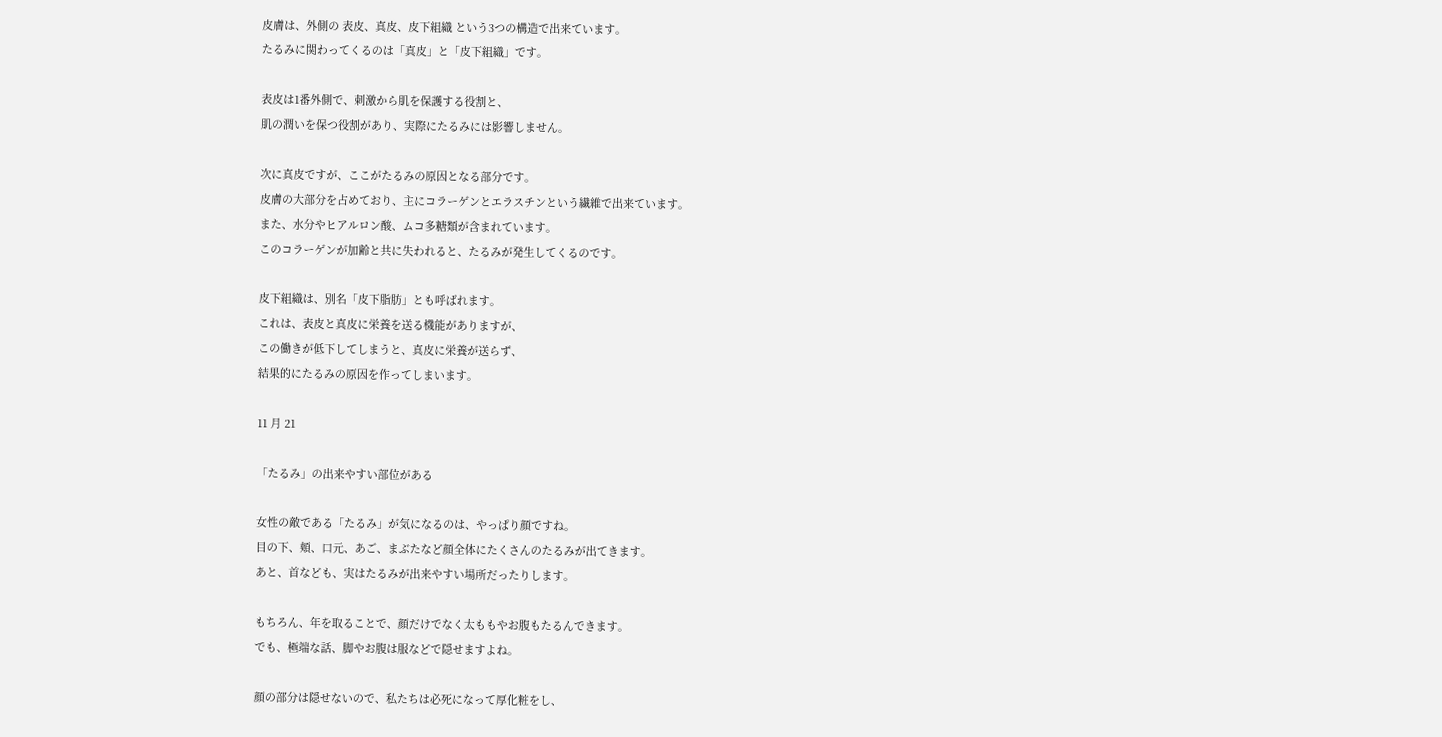皮膚は、外側の 表皮、真皮、皮下組織 という3つの構造で出来ています。
たるみに関わってくるのは「真皮」と「皮下組織」です。

表皮は1番外側で、刺激から肌を保護する役割と、
肌の潤いを保つ役割があり、実際にたるみには影響しません。

次に真皮ですが、ここがたるみの原因となる部分です。
皮膚の大部分を占めており、主にコラーゲンとエラスチンという繊維で出来ています。
また、水分やヒアルロン酸、ムコ多糖類が含まれています。
このコラーゲンが加齢と共に失われると、たるみが発生してくるのです。

皮下組織は、別名「皮下脂肪」とも呼ばれます。
これは、表皮と真皮に栄養を送る機能がありますが、
この働きが低下してしまうと、真皮に栄養が送らず、
結果的にたるみの原因を作ってしまいます。

11 月 21

「たるみ」の出来やすい部位がある

女性の敵である「たるみ」が気になるのは、やっぱり顔ですね。
目の下、頬、口元、あご、まぶたなど顔全体にたくさんのたるみが出てきます。
あと、首なども、実はたるみが出来やすい場所だったりします。

もちろん、年を取ることで、顔だけでなく太ももやお腹もたるんできます。
でも、極端な話、脚やお腹は服などで隠せますよね。

顔の部分は隠せないので、私たちは必死になって厚化粧をし、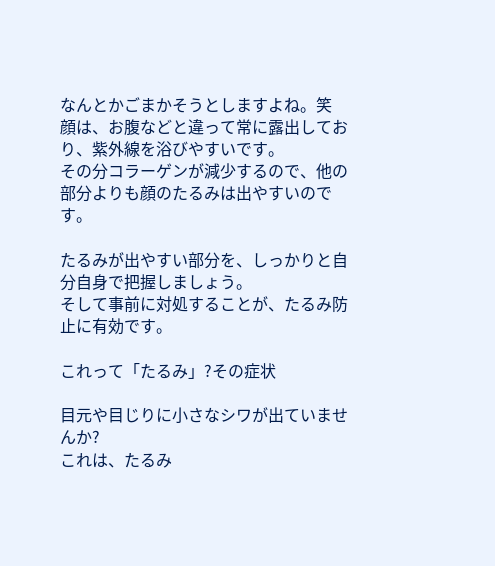なんとかごまかそうとしますよね。笑
顔は、お腹などと違って常に露出しており、紫外線を浴びやすいです。
その分コラーゲンが減少するので、他の部分よりも顔のたるみは出やすいのです。

たるみが出やすい部分を、しっかりと自分自身で把握しましょう。
そして事前に対処することが、たるみ防止に有効です。

これって「たるみ」?その症状

目元や目じりに小さなシワが出ていませんか?
これは、たるみ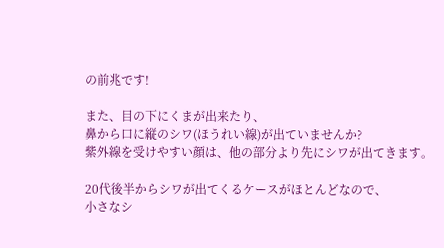の前兆です!

また、目の下にくまが出来たり、
鼻から口に縦のシワ(ほうれい線)が出ていませんか?
紫外線を受けやすい顔は、他の部分より先にシワが出てきます。

20代後半からシワが出てくるケースがほとんどなので、
小さなシ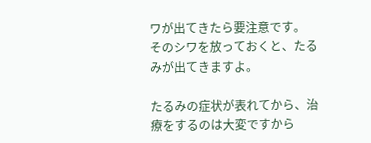ワが出てきたら要注意です。
そのシワを放っておくと、たるみが出てきますよ。

たるみの症状が表れてから、治療をするのは大変ですから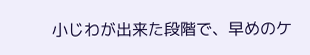小じわが出来た段階で、早めのケ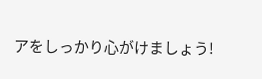アをしっかり心がけましょう!